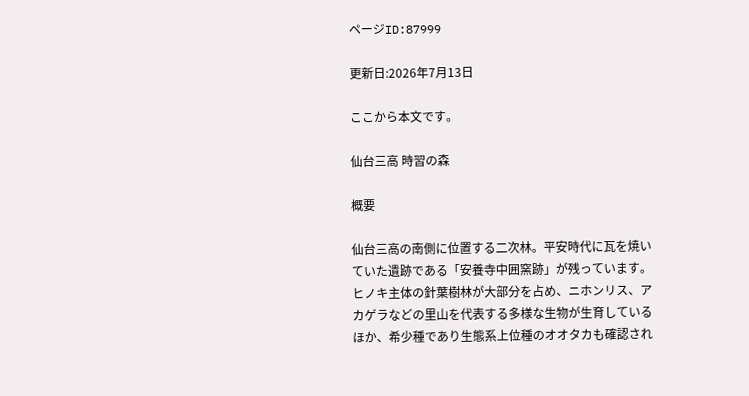ページID:87999

更新日:2026年7月13日

ここから本文です。

仙台三高 時習の森

概要

仙台三高の南側に位置する二次林。平安時代に瓦を焼いていた遺跡である「安養寺中囲窯跡」が残っています。ヒノキ主体の針葉樹林が大部分を占め、ニホンリス、アカゲラなどの里山を代表する多様な生物が生育しているほか、希少種であり生態系上位種のオオタカも確認され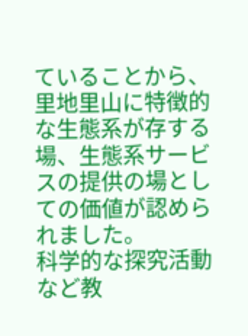ていることから、里地里山に特徴的な生態系が存する場、生態系サービスの提供の場としての価値が認められました。
科学的な探究活動など教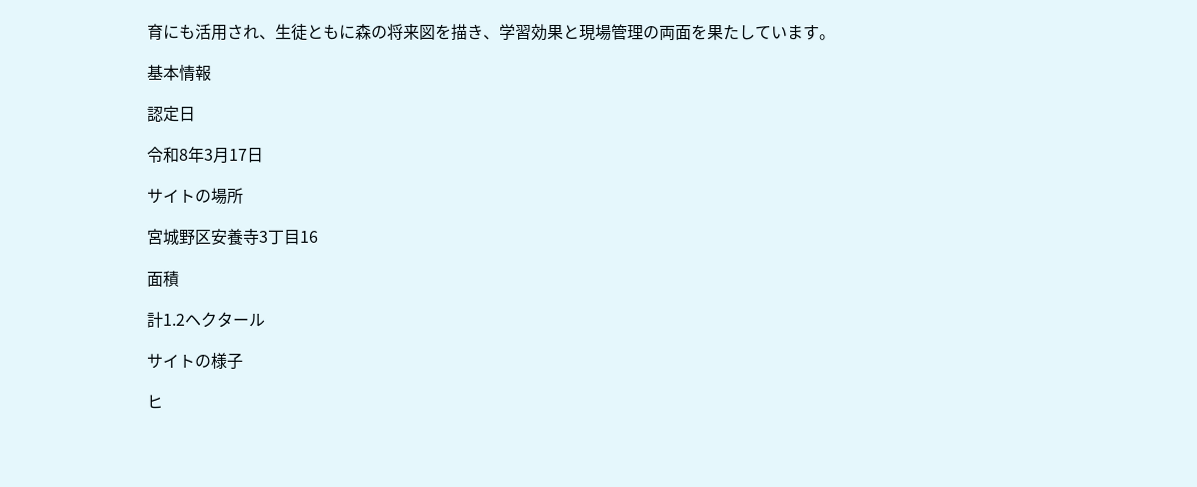育にも活用され、生徒ともに森の将来図を描き、学習効果と現場管理の両面を果たしています。

基本情報

認定日

令和8年3月17日

サイトの場所

宮城野区安養寺3丁目16

面積

計1.2ヘクタール

サイトの様子

ヒ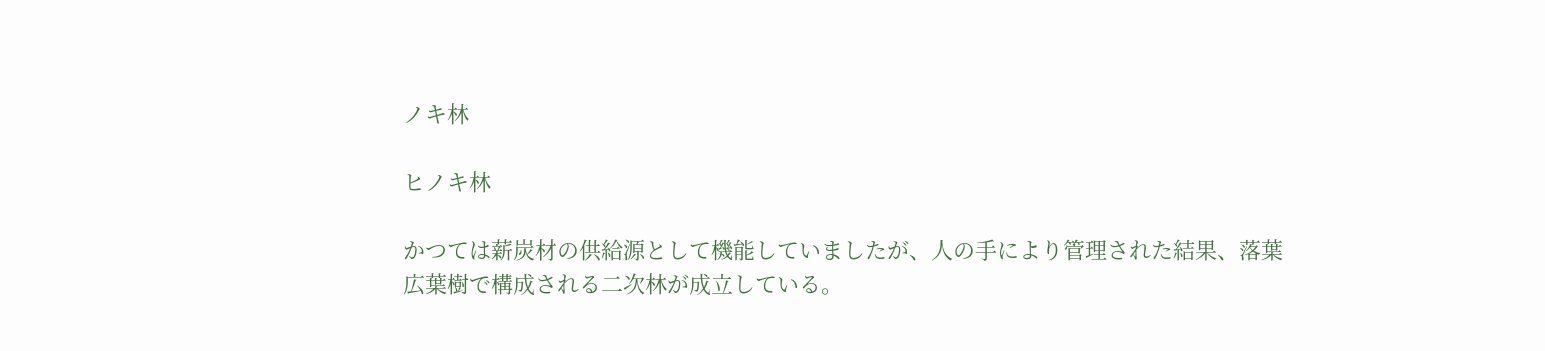ノキ林

ヒノキ林

かつては薪炭材の供給源として機能していましたが、人の手により管理された結果、落葉広葉樹で構成される二次林が成立している。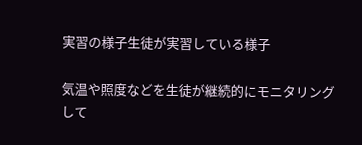実習の様子生徒が実習している様子

気温や照度などを生徒が継続的にモニタリングして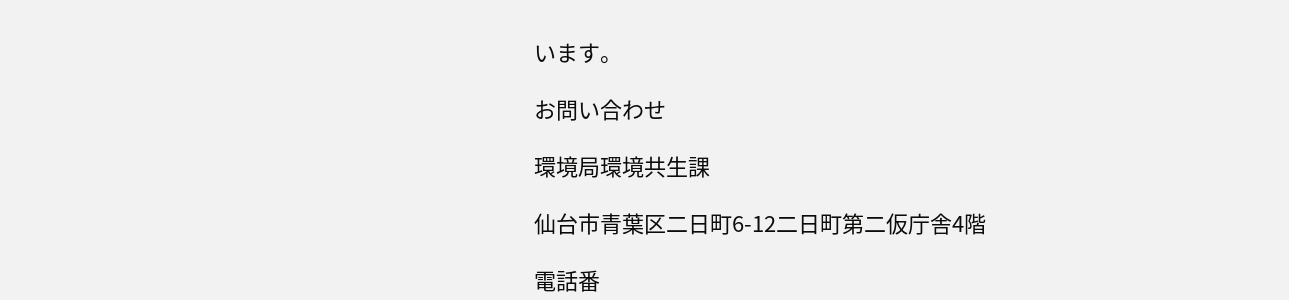います。

お問い合わせ

環境局環境共生課

仙台市青葉区二日町6-12二日町第二仮庁舎4階

電話番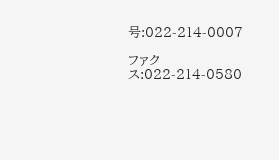号:022-214-0007

ファクス:022-214-0580